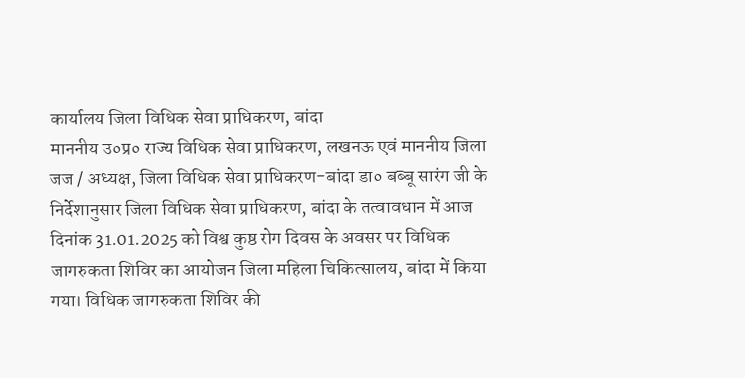कार्यालय जिला विधिक सेवा प्राधिकरण, बांदा
माननीय उ०प्र० राज्य विधिक सेवा प्राधिकरण, लखनऊ एवं माननीय जिला जज / अध्यक्ष, जिला विधिक सेवा प्राधिकरण-बांदा डा० बब्बू सारंग जी के निर्देशानुसार जिला विधिक सेवा प्राधिकरण, बांदा के तत्वावधान में आज दिनांक 31.01.2025 को विश्व कुष्ठ रोग दिवस के अवसर पर विधिक जागरुकता शिविर का आयोजन जिला महिला चिकित्सालय, बांदा में किया गया। विधिक जागरुकता शिविर की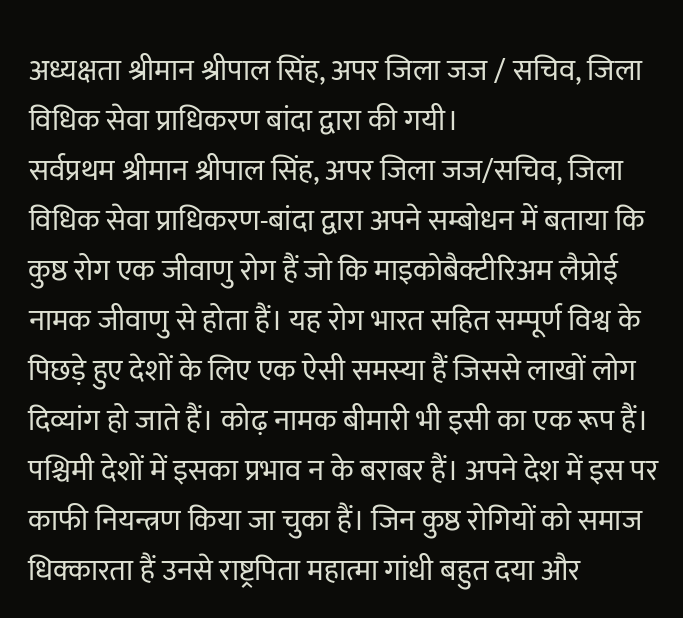अध्यक्षता श्रीमान श्रीपाल सिंह, अपर जिला जज / सचिव, जिला विधिक सेवा प्राधिकरण बांदा द्वारा की गयी।
सर्वप्रथम श्रीमान श्रीपाल सिंह, अपर जिला जज/सचिव, जिला विधिक सेवा प्राधिकरण-बांदा द्वारा अपने सम्बोधन में बताया कि कुष्ठ रोग एक जीवाणु रोग हैं जो कि माइकोबैक्टीरिअम लैप्रोई नामक जीवाणु से होता हैं। यह रोग भारत सहित सम्पूर्ण विश्व के पिछड़े हुए देशों के लिए एक ऐसी समस्या हैं जिससे लाखों लोग दिव्यांग हो जाते हैं। कोढ़ नामक बीमारी भी इसी का एक रूप हैं। पश्चिमी देशों में इसका प्रभाव न के बराबर हैं। अपने देश में इस पर काफी नियन्त्रण किया जा चुका हैं। जिन कुष्ठ रोगियों को समाज धिक्कारता हैं उनसे राष्ट्रपिता महात्मा गांधी बहुत दया और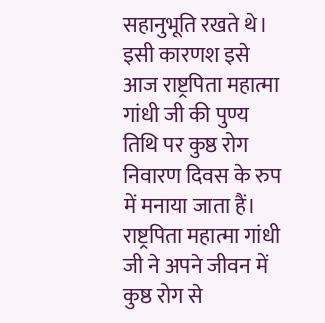सहानुभूति रखते थे। इसी कारणश इसे आज राष्ट्रपिता महात्मा गांधी जी की पुण्य तिथि पर कुष्ठ रोग निवारण दिवस के रुप में मनाया जाता हैं। राष्ट्रपिता महात्मा गांधी जी ने अपने जीवन में कुष्ठ रोग से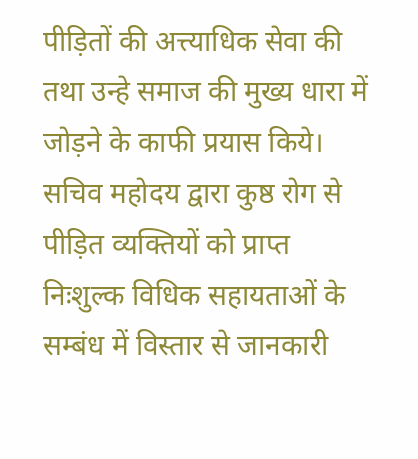पीड़ितों की अत्त्याधिक सेवा की तथा उन्हे समाज की मुख्य धारा में जोड़ने के काफी प्रयास किये। सचिव महोदय द्वारा कुष्ठ रोग से पीड़ित व्यक्तियों को प्राप्त निःशुल्क विधिक सहायताओं के सम्बंध में विस्तार से जानकारी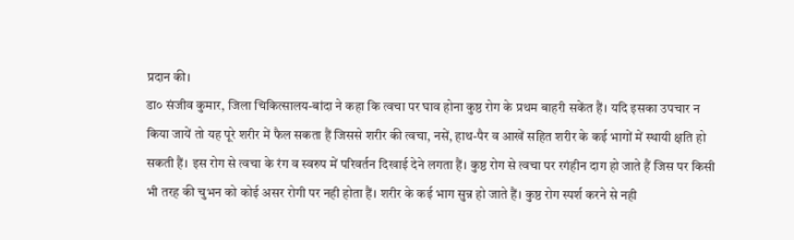प्रदान की।
डा० संजीव कुमार, जिला चिकित्सालय-बांदा ने कहा कि त्वचा पर घाव होना कुष्ठ रोग के प्रथम बाहरी सकेंत हैं। यदि इसका उपचार न किया जायें तो यह पूरे शरीर में फैल सकता हैं जिससे शरीर की त्वचा, नसें, हाथ-पैर व आखें सहित शरीर के कई भागों में स्थायी क्षति हो सकती हैं। इस रोग से त्वचा के रंग व स्वरुप में परिवर्तन दिखाई देने लगता हैं। कुष्ठ रोग से त्वचा पर रगंहीन दाग हो जाते हैं जिस पर किसी भी तरह की चुभन को कोई असर रोगी पर नही होता हैं। शरीर के कई भाग सुन्न हो जाते हैं। कुष्ठ रोग स्पर्श करने से नही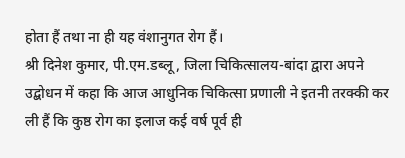होता हैं तथा ना ही यह वंशानुगत रोग हैं।
श्री दिनेश कुमार, पी.एम.डब्लू, जिला चिकित्सालय-बांदा द्वारा अपने उद्बोधन में कहा कि आज आधुनिक चिकित्सा प्रणाली ने इतनी तरक्की कर ली हैं कि कुष्ठ रोग का इलाज कई वर्ष पूर्व ही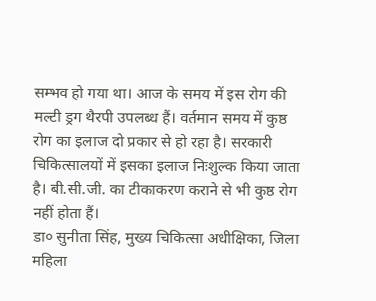सम्भव हो गया था। आज के समय में इस रोग की मल्टी ड्रग थैरपी उपलब्ध हैं। वर्तमान समय में कुष्ठ रोग का इलाज दो प्रकार से हो रहा है। सरकारी चिकित्सालयों में इसका इलाज निःशुल्क किया जाता है। बी.सी.जी. का टीकाकरण कराने से भी कुष्ठ रोग नहीं होता हैं।
डा० सुनीता सिंह, मुख्य चिकित्सा अधीक्षिका, जिला महिला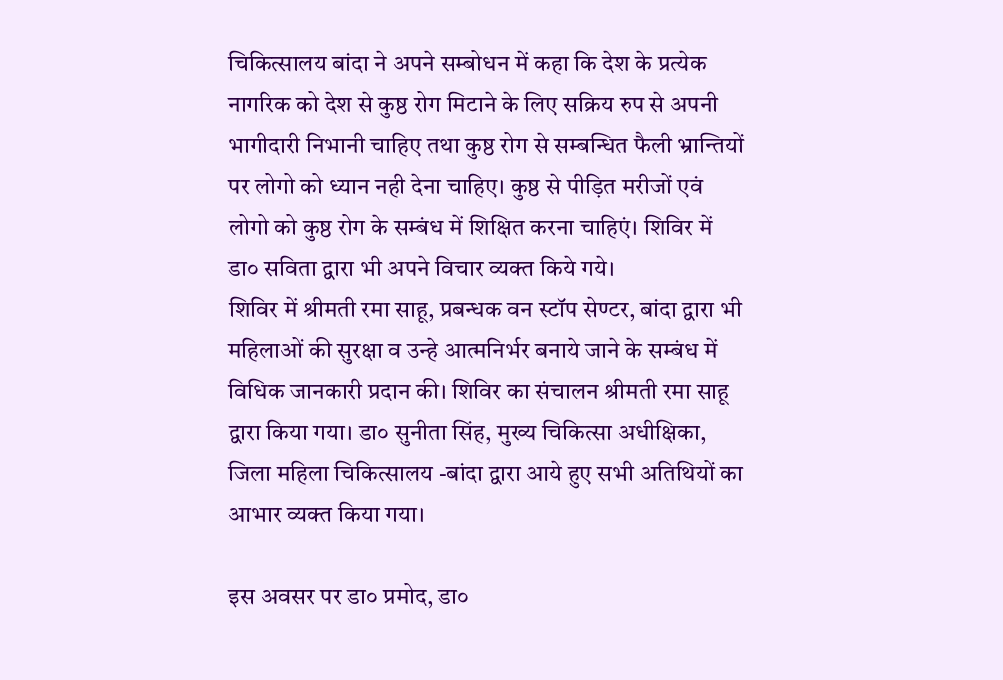चिकित्सालय बांदा ने अपने सम्बोधन में कहा कि देश के प्रत्येक नागरिक को देश से कुष्ठ रोग मिटाने के लिए सक्रिय रुप से अपनी भागीदारी निभानी चाहिए तथा कुष्ठ रोग से सम्बन्धित फैली भ्रान्तियों पर लोगो को ध्यान नही देना चाहिए। कुष्ठ से पीड़ित मरीजों एवं लोगो को कुष्ठ रोग के सम्बंध में शिक्षित करना चाहिएं। शिविर में डा० सविता द्वारा भी अपने विचार व्यक्त किये गये।
शिविर में श्रीमती रमा साहू, प्रबन्धक वन स्टॉप सेण्टर, बांदा द्वारा भी महिलाओं की सुरक्षा व उन्हे आत्मनिर्भर बनाये जाने के सम्बंध में विधिक जानकारी प्रदान की। शिविर का संचालन श्रीमती रमा साहू द्वारा किया गया। डा० सुनीता सिंह, मुख्य चिकित्सा अधीक्षिका, जिला महिला चिकित्सालय -बांदा द्वारा आये हुए सभी अतिथियों का आभार व्यक्त किया गया।

इस अवसर पर डा० प्रमोद, डा०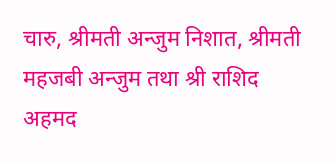चारु, श्रीमती अन्जुम निशात, श्रीमती महजबी अन्जुम तथा श्री राशिद अहमद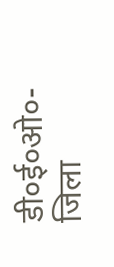डी०ई०ओ०-जिला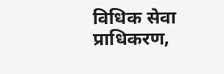विधिक सेवा प्राधिकरण,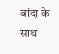बांदा के साथ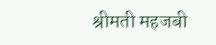श्रीमती महजबी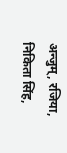अन्जुम्, रजिया, निकिता सिंह,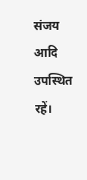संजय आदि उपस्थित रहें।